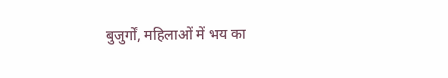बुजुर्गों, महिलाओं में भय का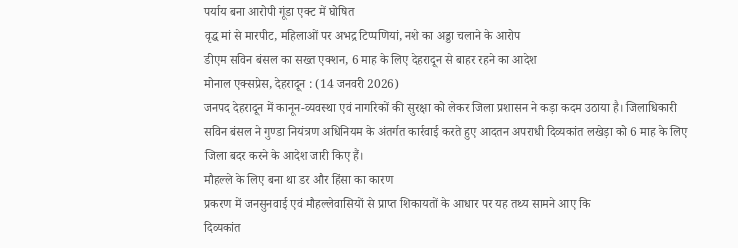पर्याय बना आरोपी गूंडा एक्ट में घोषित
वृद्ध मां से मारपीट, महिलाओं पर अभद्र टिप्पणियां, नशे का अड्डा चलाने के आरोप
डीएम सविन बंसल का सख्त एक्शन, 6 माह के लिए देहरादून से बाहर रहने का आदेश
मोनाल एक्सप्रेस, देहरादून : (14 जनवरी 2026)
जनपद देहरादून में कानून-व्यवस्था एवं नागरिकों की सुरक्षा को लेकर जिला प्रशासन ने कड़ा कदम उठाया है। जिलाधिकारी सविन बंसल ने गुण्डा नियंत्रण अधिनियम के अंतर्गत कार्रवाई करते हुए आदतन अपराधी दिव्यकांत लखेड़ा को 6 माह के लिए जिला बदर करने के आदेश जारी किए हैं।
मौहल्ले के लिए बना था डर और हिंसा का कारण
प्रकरण में जनसुनवाई एवं मौहल्लेवासियों से प्राप्त शिकायतों के आधार पर यह तथ्य सामने आए कि
दिव्यकांत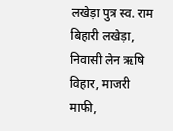लखेड़ा पुत्र स्व. राम बिहारी लखेड़ा, निवासी लेन ऋषि विहार, माजरी माफी,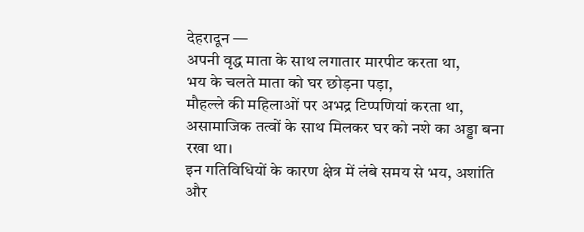देहरादून —
अपनी वृद्ध माता के साथ लगातार मारपीट करता था,
भय के चलते माता को घर छोड़ना पड़ा,
मौहल्ले की महिलाओं पर अभद्र टिप्पणियां करता था,
असामाजिक तत्वों के साथ मिलकर घर को नशे का अड्डा बना रखा था।
इन गतिविधियों के कारण क्षेत्र में लंबे समय से भय, अशांति और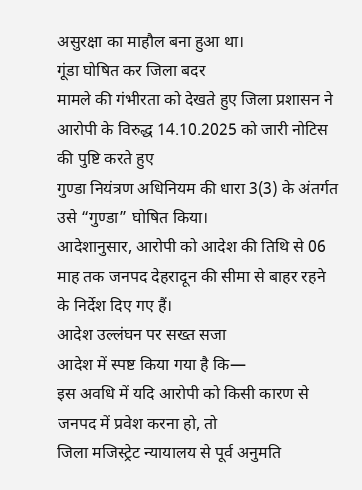असुरक्षा का माहौल बना हुआ था।
गूंडा घोषित कर जिला बदर
मामले की गंभीरता को देखते हुए जिला प्रशासन ने आरोपी के विरुद्ध 14.10.2025 को जारी नोटिस की पुष्टि करते हुए
गुण्डा नियंत्रण अधिनियम की धारा 3(3) के अंतर्गत उसे “गुण्डा” घोषित किया।
आदेशानुसार, आरोपी को आदेश की तिथि से 06 माह तक जनपद देहरादून की सीमा से बाहर रहने के निर्देश दिए गए हैं।
आदेश उल्लंघन पर सख्त सजा
आदेश में स्पष्ट किया गया है कि—
इस अवधि में यदि आरोपी को किसी कारण से जनपद में प्रवेश करना हो, तो
जिला मजिस्ट्रेट न्यायालय से पूर्व अनुमति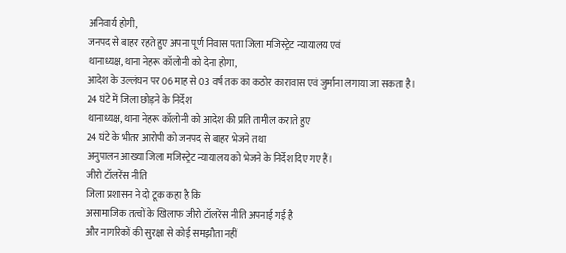अनिवार्य होगी,
जनपद से बाहर रहते हुए अपना पूर्ण निवास पता जिला मजिस्ट्रेट न्यायालय एवं
थानाध्यक्ष, थाना नेहरू कॉलोनी को देना होगा,
आदेश के उल्लंघन पर 06 माह से 03 वर्ष तक का कठोर कारावास एवं जुर्माना लगाया जा सकता है।
24 घंटे में जिला छोड़ने के निर्देश
थानाध्यक्ष, थाना नेहरू कॉलोनी को आदेश की प्रति तामील कराते हुए
24 घंटे के भीतर आरोपी को जनपद से बाहर भेजने तथा
अनुपालन आख्या जिला मजिस्ट्रेट न्यायालय को भेजने के निर्देश दिए गए हैं।
जीरो टॉलरेंस नीति
जिला प्रशासन ने दो टूक कहा है कि
असामाजिक तत्वों के खिलाफ जीरो टॉलरेंस नीति अपनाई गई है
और नागरिकों की सुरक्षा से कोई समझौता नहीं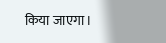किया जाएगा।